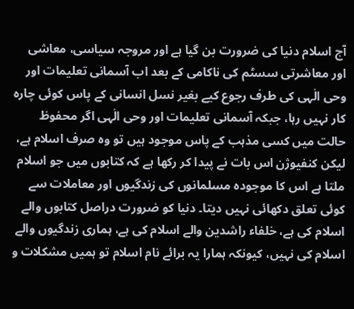آج اسلام دنیا کی ضرورت بن گیا ہے اور مروجہ سیاسی، معاشی اور معاشرتی سسٹم کی ناکامی کے بعد اب آسمانی تعلیمات اور وحی الٰہی کی طرف رجوع کیے بغیر نسل انسانی کے پاس کوئی چارہ کار نہیں رہا، جبکہ آسمانی تعلیمات اور وحی الٰہی اگر محفوظ حالت میں کسی مذہب کے پاس موجود ہیں تو وہ صرف اسلام ہے، لیکن کنفیوژن اس بات نے پیدا کر رکھا ہے کہ کتابوں میں جو اسلام ملتا ہے اس کا موجودہ مسلمانوں کی زندگیوں اور معاملات سے کوئی تعلق دکھائی نہیں دیتا۔ دنیا کو ضرورت دراصل کتابوں والے اسلام کی ہے، خلفاء راشدین والے اسلام کی ہے، ہماری زندگیوں والے اسلام کی نہیں، کیونکہ ہمارا یہ برائے نام اسلام تو ہمیں مشکلات و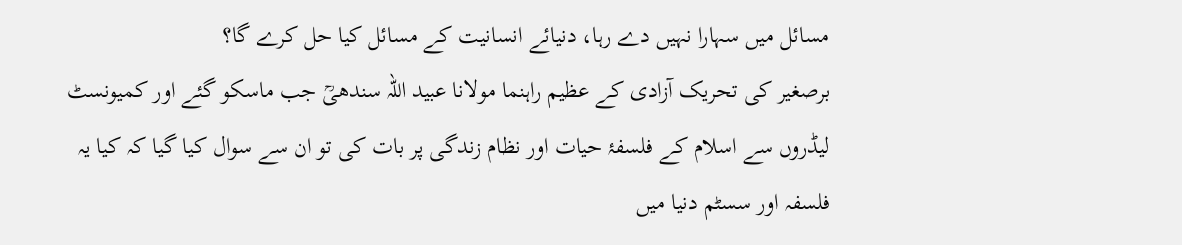مسائل میں سہارا نہیں دے رہا، دنیائے انسانیت کے مسائل کیا حل کرے گا؟
برصغیر کی تحریک آزادی کے عظیم راہنما مولانا عبید اللہ سندھیؒ جب ماسکو گئے اور کمیونسٹ لیڈروں سے اسلام کے فلسفۂ حیات اور نظام زندگی پر بات کی تو ان سے سوال کیا گیا کہ کیا یہ فلسفہ اور سسٹم دنیا میں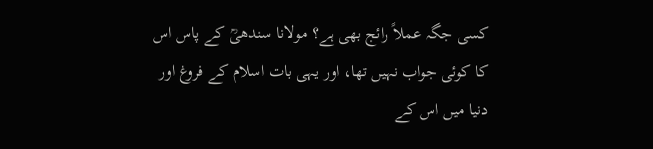کسی جگہ عملاً رائج بھی ہے؟ مولانا سندھیؒ کے پاس اس کا کوئی جواب نہیں تھا، اور یہی بات اسلام کے فروغ اور دنیا میں اس کے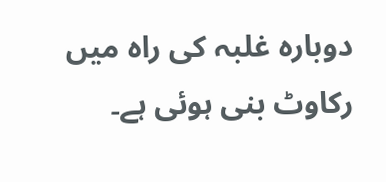دوبارہ غلبہ کی راہ میں رکاوٹ بنی ہوئی ہے۔